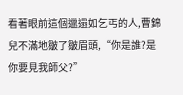看著眼前這個邋遢如乞丐的人,曹錦兒不滿地皺了皺眉頭,“你是誰?是你要見我師父?”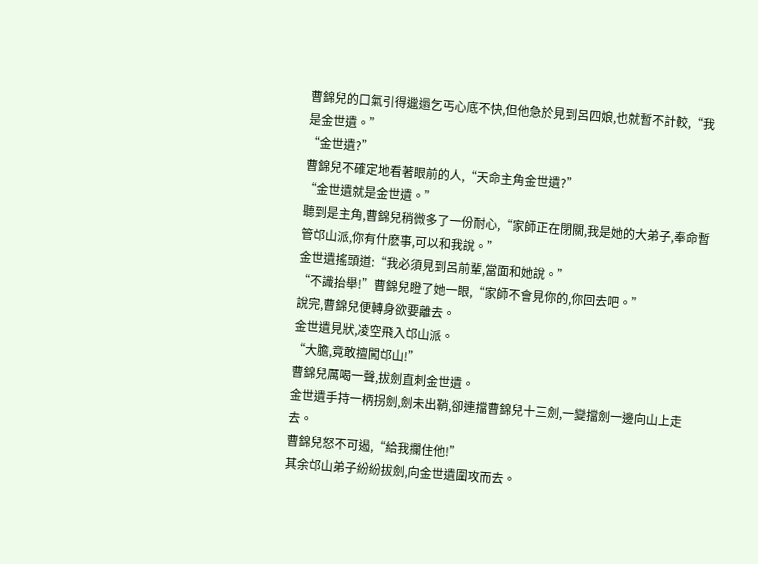曹錦兒的口氣引得邋遢乞丐心底不快,但他急於見到呂四娘,也就暫不計較,“我是金世遺。”
“金世遺?”
曹錦兒不確定地看著眼前的人,“天命主角金世遺?”
“金世遺就是金世遺。”
聽到是主角,曹錦兒稍微多了一份耐心,“家師正在閉關,我是她的大弟子,奉命暫管邙山派,你有什麽事,可以和我說。”
金世遺搖頭道:“我必須見到呂前輩,當面和她說。”
“不識抬舉!”曹錦兒瞪了她一眼,“家師不會見你的,你回去吧。”
說完,曹錦兒便轉身欲要離去。
金世遺見狀,凌空飛入邙山派。
“大膽,竟敢擅闖邙山!”
曹錦兒厲喝一聲,拔劍直刺金世遺。
金世遺手持一柄拐劍,劍未出鞘,卻連擋曹錦兒十三劍,一變擋劍一邊向山上走去。
曹錦兒怒不可遏,“給我攔住他!”
其余邙山弟子紛紛拔劍,向金世遺圍攻而去。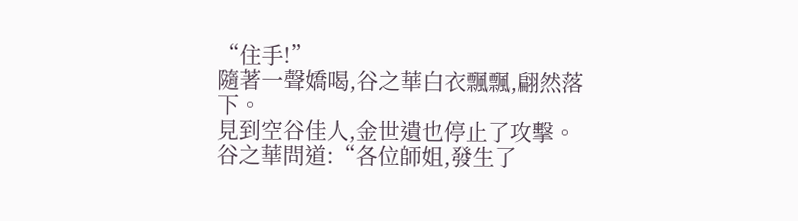“住手!”
隨著一聲嬌喝,谷之華白衣飄飄,翩然落下。
見到空谷佳人,金世遺也停止了攻擊。
谷之華問道:“各位師姐,發生了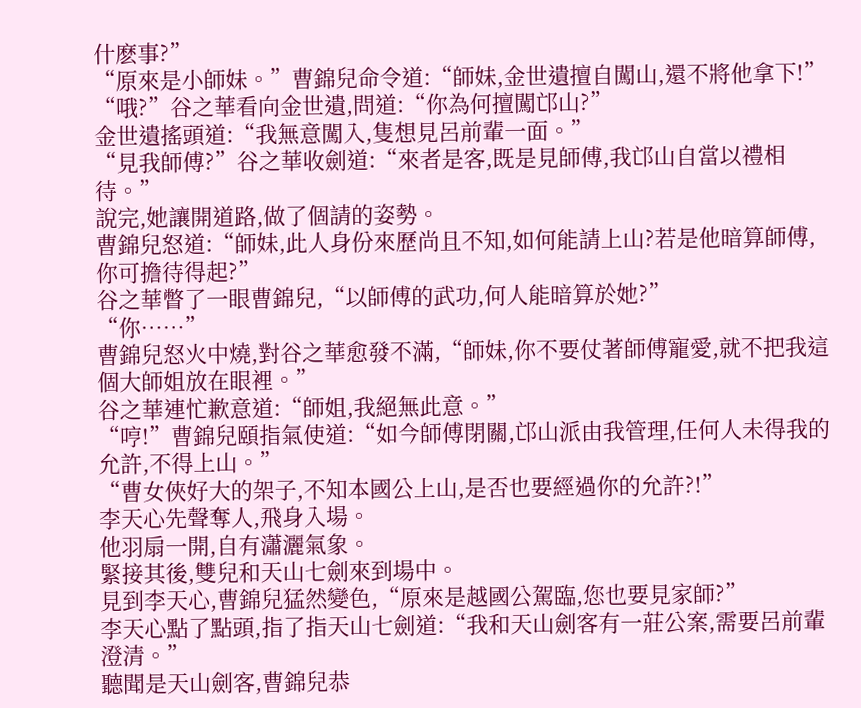什麽事?”
“原來是小師妹。”曹錦兒命令道:“師妹,金世遺擅自闖山,還不將他拿下!”
“哦?”谷之華看向金世遺,問道:“你為何擅闖邙山?”
金世遺搖頭道:“我無意闖入,隻想見呂前輩一面。”
“見我師傅?”谷之華收劍道:“來者是客,既是見師傅,我邙山自當以禮相待。”
說完,她讓開道路,做了個請的姿勢。
曹錦兒怒道:“師妹,此人身份來歷尚且不知,如何能請上山?若是他暗算師傅,你可擔待得起?”
谷之華瞥了一眼曹錦兒,“以師傅的武功,何人能暗算於她?”
“你……”
曹錦兒怒火中燒,對谷之華愈發不滿,“師妹,你不要仗著師傅寵愛,就不把我這個大師姐放在眼裡。”
谷之華連忙歉意道:“師姐,我絕無此意。”
“哼!”曹錦兒頤指氣使道:“如今師傅閉關,邙山派由我管理,任何人未得我的允許,不得上山。”
“曹女俠好大的架子,不知本國公上山,是否也要經過你的允許?!”
李天心先聲奪人,飛身入場。
他羽扇一開,自有瀟灑氣象。
緊接其後,雙兒和天山七劍來到場中。
見到李天心,曹錦兒猛然變色,“原來是越國公駕臨,您也要見家師?”
李天心點了點頭,指了指天山七劍道:“我和天山劍客有一莊公案,需要呂前輩澄清。”
聽聞是天山劍客,曹錦兒恭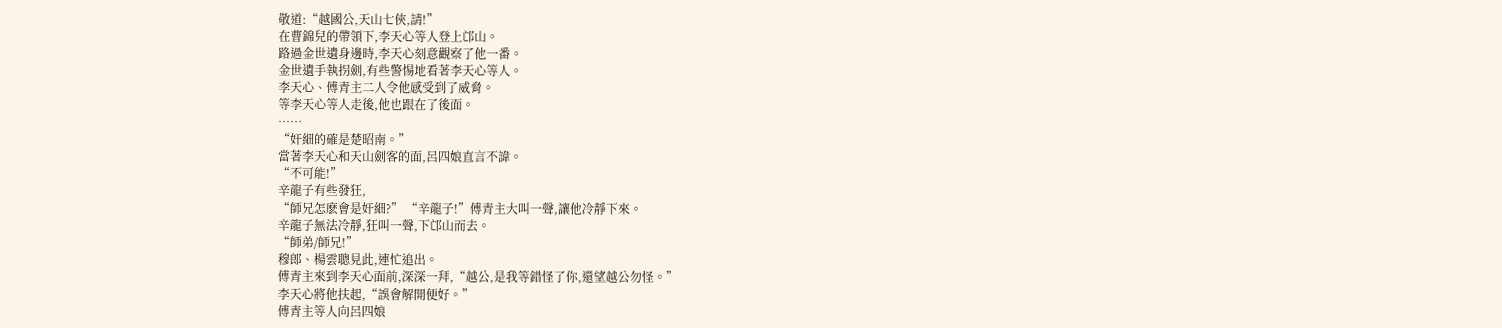敬道:“越國公,天山七俠,請!”
在曹錦兒的帶領下,李天心等人登上邙山。
路過金世遺身邊時,李天心刻意觀察了他一番。
金世遺手執拐劍,有些警惕地看著李天心等人。
李天心、傅青主二人令他感受到了威脅。
等李天心等人走後,他也跟在了後面。
……
“奸細的確是楚昭南。”
當著李天心和天山劍客的面,呂四娘直言不諱。
“不可能!”
辛龍子有些發狂,
“師兄怎麽會是奸細?” “辛龍子!”傅青主大叫一聲,讓他冷靜下來。
辛龍子無法冷靜,狂叫一聲,下邙山而去。
“師弟/師兄!”
穆郎、楊雲聰見此,連忙追出。
傅青主來到李天心面前,深深一拜,“越公,是我等錯怪了你,還望越公勿怪。”
李天心將他扶起,“誤會解開便好。”
傅青主等人向呂四娘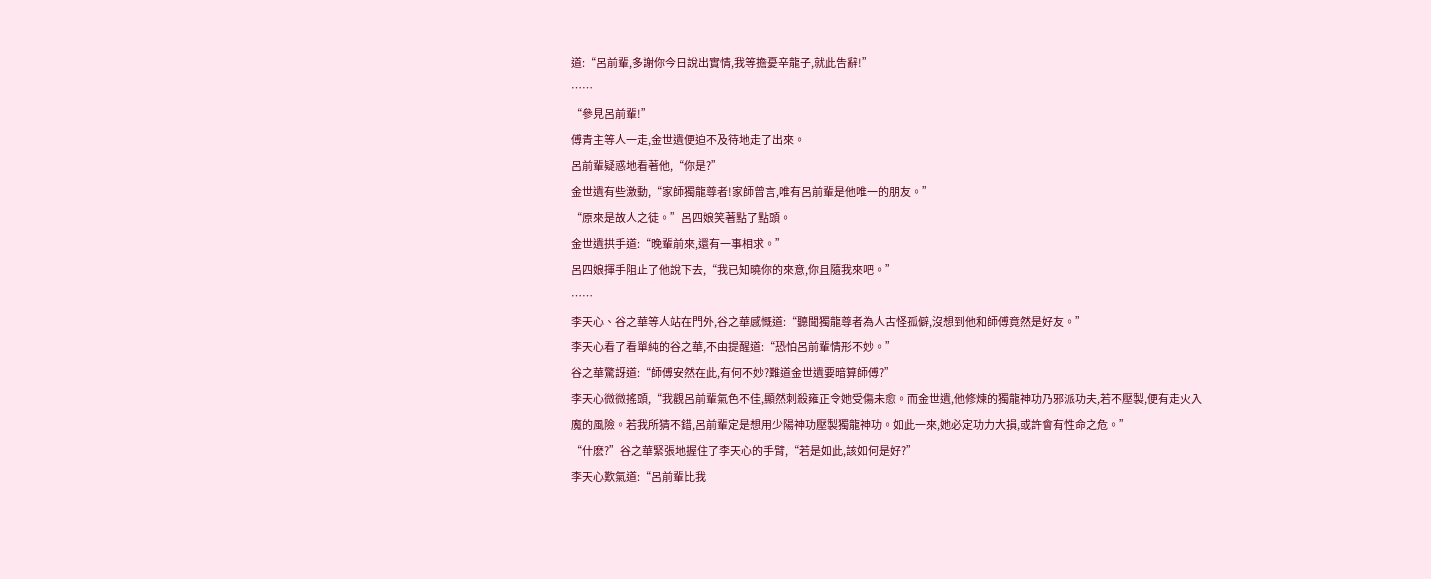道:“呂前輩,多謝你今日說出實情,我等擔憂辛龍子,就此告辭!”
……
“參見呂前輩!”
傅青主等人一走,金世遺便迫不及待地走了出來。
呂前輩疑惑地看著他,“你是?”
金世遺有些激動,“家師獨龍尊者!家師曾言,唯有呂前輩是他唯一的朋友。”
“原來是故人之徒。”呂四娘笑著點了點頭。
金世遺拱手道:“晚輩前來,還有一事相求。”
呂四娘揮手阻止了他說下去,“我已知曉你的來意,你且隨我來吧。”
……
李天心、谷之華等人站在門外,谷之華感慨道:“聽聞獨龍尊者為人古怪孤僻,沒想到他和師傅竟然是好友。”
李天心看了看單純的谷之華,不由提醒道:“恐怕呂前輩情形不妙。”
谷之華驚訝道:“師傅安然在此,有何不妙?難道金世遺要暗算師傅?”
李天心微微搖頭,“我觀呂前輩氣色不佳,顯然刺殺雍正令她受傷未愈。而金世遺,他修煉的獨龍神功乃邪派功夫,若不壓製,便有走火入魔的風險。若我所猜不錯,呂前輩定是想用少陽神功壓製獨龍神功。如此一來,她必定功力大損,或許會有性命之危。”
“什麽?”谷之華緊張地握住了李天心的手臂,“若是如此,該如何是好?”
李天心歎氣道:“呂前輩比我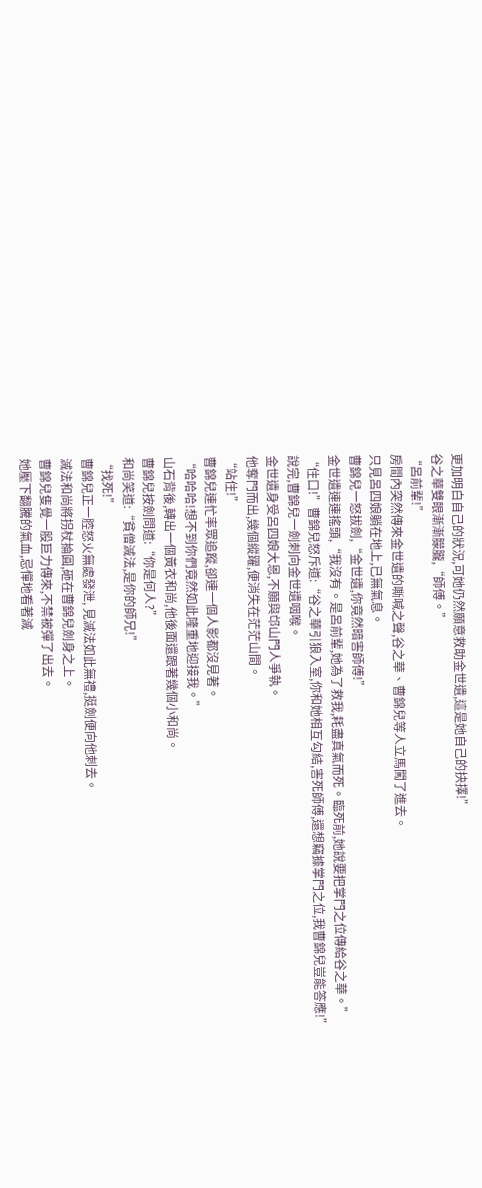更加明白自己的狀況,可她仍然願意救助金世遺,這是她自己的抉擇!”
谷之華雙眼漸漸朦朧,“師傅。”
“呂前輩!”
房間內突然傳來金世遺的嘶喊之聲,谷之華、曹錦兒等人立馬闖了進去。
只見呂四娘躺在地上,已無氣息。
曹錦兒一怒拔劍,“金世遺,你竟然暗害師傅!”
金世遺連連搖頭,“我沒有。是呂前輩,她為了救我,耗盡真氣而死。臨死前,她說要把掌門之位傳給谷之華。”
“住口!”曹錦兒怒斥道:“谷之華引狼入室,你和她相互勾結,害死師傅,還想竊據掌門之位,我曹錦兒豈能答應!”
說完,曹錦兒一劍刺向金世遺咽喉。
金世遺身受呂四娘大恩,不願與邙山門人爭執。
他奪門而出,幾個縱躍,便消失在茫茫山間。
“站住!”
曹錦兒連忙率眾追蹤,卻連一個人影都沒見著。
“哈哈哈!想不到你們竟然如此隆重地迎接我。”
山石背後,轉出一個黃衣和尚,他後面還跟著幾個小和尚。
曹錦兒按劍問道:“你是何人?”
和尚笑道:“貧僧滅法,是你的師兄!”
“找死!”
曹錦兒正一腔怒火無處發泄, 見滅法如此無禮,挺劍便向他刺去。
滅法和尚將拐杖掄圓,砸在曹錦兒劍身之上。
曹錦兒隻覺一股巨力傳來,不禁被彈了出去。
她壓下翻騰的氣血,忌憚地看著滅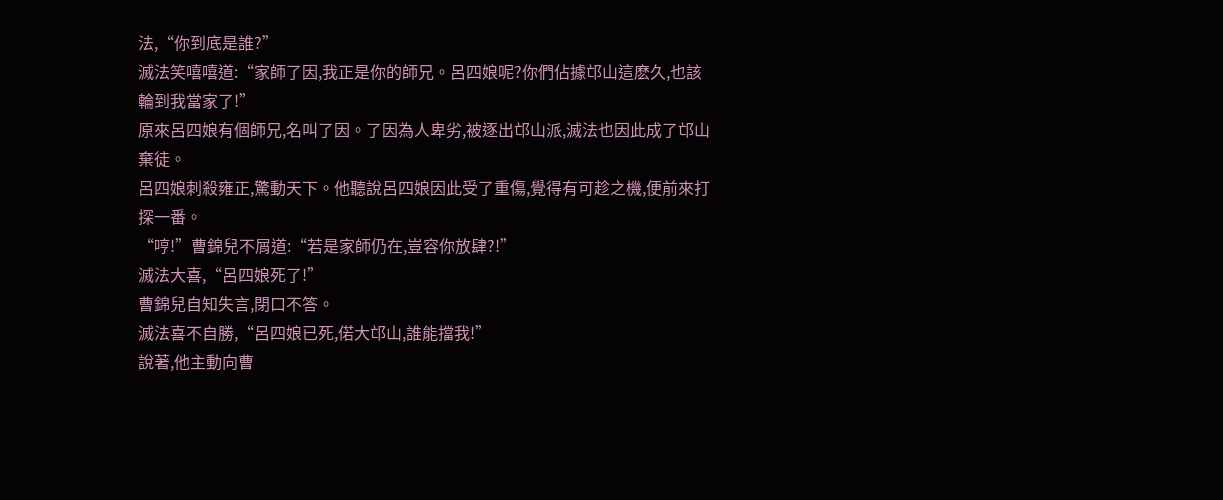法,“你到底是誰?”
滅法笑嘻嘻道:“家師了因,我正是你的師兄。呂四娘呢?你們佔據邙山這麽久,也該輪到我當家了!”
原來呂四娘有個師兄,名叫了因。了因為人卑劣,被逐出邙山派,滅法也因此成了邙山棄徒。
呂四娘刺殺雍正,驚動天下。他聽說呂四娘因此受了重傷,覺得有可趁之機,便前來打探一番。
“哼!”曹錦兒不屑道:“若是家師仍在,豈容你放肆?!”
滅法大喜,“呂四娘死了!”
曹錦兒自知失言,閉口不答。
滅法喜不自勝,“呂四娘已死,偌大邙山,誰能擋我!”
說著,他主動向曹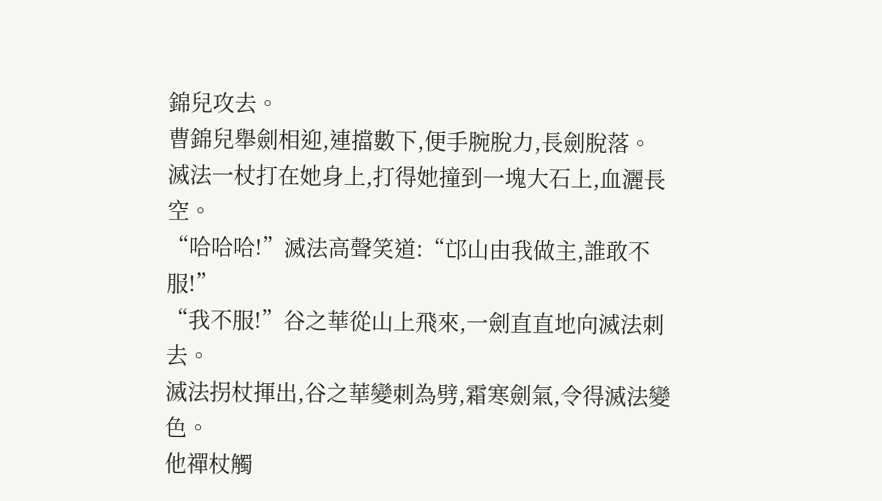錦兒攻去。
曹錦兒舉劍相迎,連擋數下,便手腕脫力,長劍脫落。
滅法一杖打在她身上,打得她撞到一塊大石上,血灑長空。
“哈哈哈!”滅法高聲笑道:“邙山由我做主,誰敢不服!”
“我不服!”谷之華從山上飛來,一劍直直地向滅法刺去。
滅法拐杖揮出,谷之華變刺為劈,霜寒劍氣,令得滅法變色。
他禪杖觸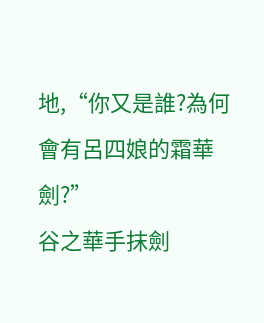地,“你又是誰?為何會有呂四娘的霜華劍?”
谷之華手抹劍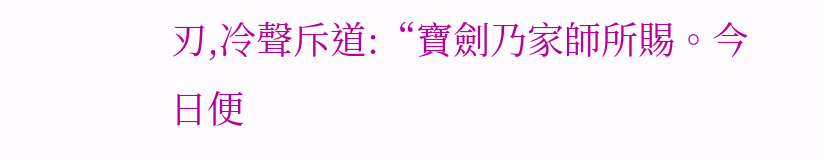刃,冷聲斥道:“寶劍乃家師所賜。今日便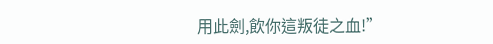用此劍,飲你這叛徒之血!”